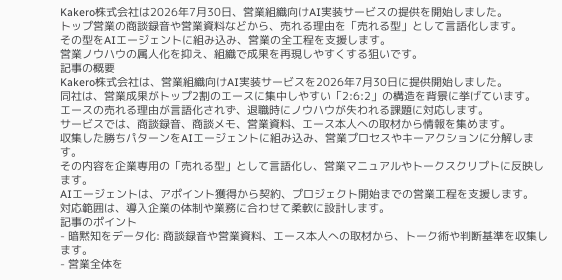Kakero株式会社は2026年7月30日、営業組織向けAI実装サービスの提供を開始しました。
トップ営業の商談録音や営業資料などから、売れる理由を「売れる型」として言語化します。
その型をAIエージェントに組み込み、営業の全工程を支援します。
営業ノウハウの属人化を抑え、組織で成果を再現しやすくする狙いです。
記事の概要
Kakero株式会社は、営業組織向けAI実装サービスを2026年7月30日に提供開始しました。
同社は、営業成果がトップ2割のエースに集中しやすい「2:6:2」の構造を背景に挙げています。
エースの売れる理由が言語化されず、退職時にノウハウが失われる課題に対応します。
サービスでは、商談録音、商談メモ、営業資料、エース本人への取材から情報を集めます。
収集した勝ちパターンをAIエージェントに組み込み、営業プロセスやキーアクションに分解します。
その内容を企業専用の「売れる型」として言語化し、営業マニュアルやトークスクリプトに反映します。
AIエージェントは、アポイント獲得から契約、プロジェクト開始までの営業工程を支援します。
対応範囲は、導入企業の体制や業務に合わせて柔軟に設計します。
記事のポイント
- 暗黙知をデータ化: 商談録音や営業資料、エース本人への取材から、トーク術や判断基準を収集します。
- 営業全体を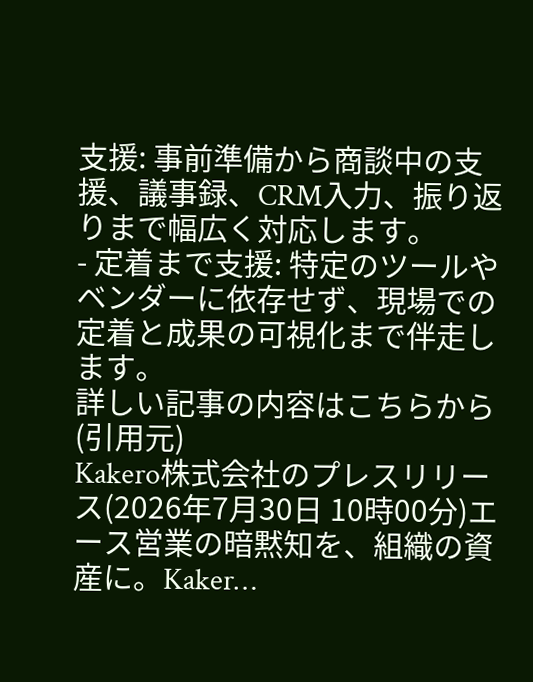支援: 事前準備から商談中の支援、議事録、CRM入力、振り返りまで幅広く対応します。
- 定着まで支援: 特定のツールやベンダーに依存せず、現場での定着と成果の可視化まで伴走します。
詳しい記事の内容はこちらから(引用元)
Kakero株式会社のプレスリリース(2026年7月30日 10時00分)エース営業の暗黙知を、組織の資産に。Kaker…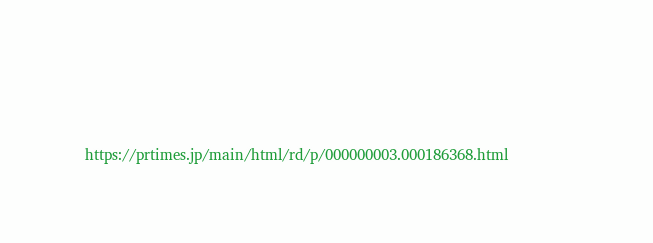https://prtimes.jp/main/html/rd/p/000000003.000186368.html